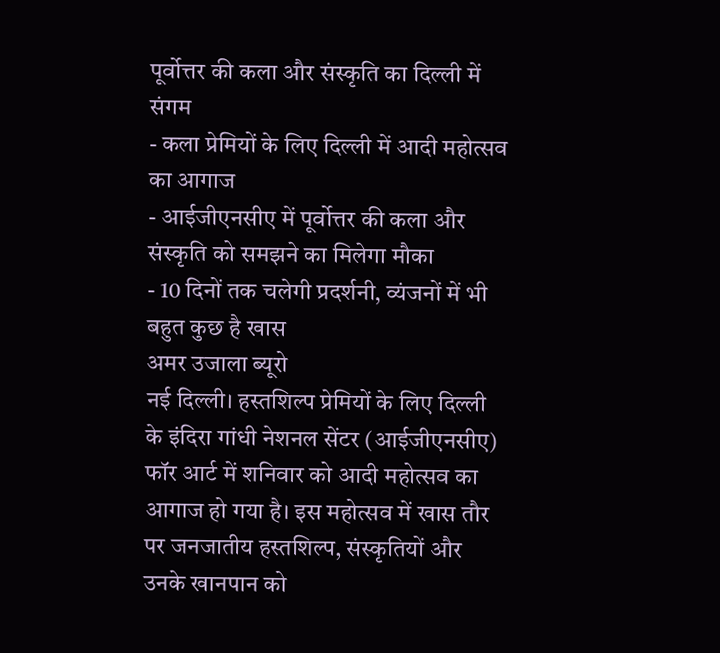पूर्वोत्तर की कला और संस्कृति का दिल्ली में संगम
- कला प्रेमियों के लिए दिल्ली में आदी महोत्सव का आगाज
- आईजीएनसीए में पूर्वोत्तर की कला और संस्कृति को समझने का मिलेगा मौका
- 10 दिनों तक चलेगी प्रदर्शनी, व्यंजनों में भी बहुत कुछ है खास
अमर उजाला ब्यूरो
नई दिल्ली। हस्तशिल्प प्रेमियों के लिए दिल्ली के इंदिरा गांधी नेशनल सेंटर (आईजीएनसीए) फॉर आर्ट में शनिवार को आदी महोत्सव का आगाज हो गया है। इस महोत्सव में खास तौर पर जनजातीय हस्तशिल्प, संस्कृतियों और उनके खानपान को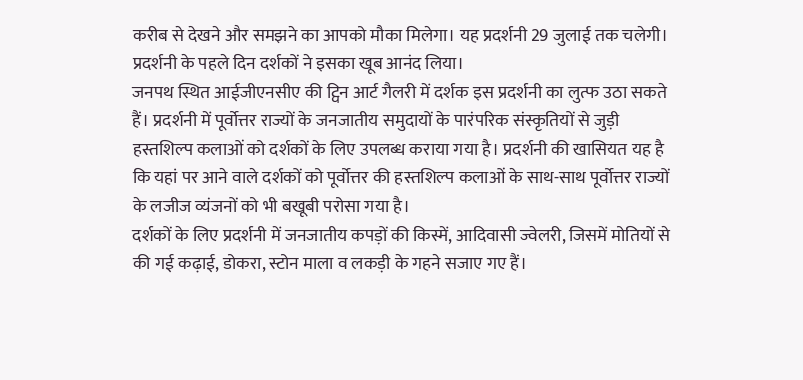करीब से देखने और समझने का आपको मौका मिलेगा। यह प्रदर्शनी 29 जुलाई तक चलेगी। प्रदर्शनी के पहले दिन दर्शकों ने इसका खूब आनंद लिया।
जनपथ स्थित आईजीएनसीए की ट्विन आर्ट गैलरी में दर्शक इस प्रदर्शनी का लुत्फ उठा सकते हैं। प्रदर्शनी में पूर्वोत्तर राज्यों के जनजातीय समुदायों के पारंपरिक संस्कृतियों से जुड़ी हस्तशिल्प कलाओं को दर्शकों के लिए उपलब्ध कराया गया है। प्रदर्शनी की खासियत यह है कि यहां पर आने वाले दर्शकों को पूर्वोत्तर की हस्तशिल्प कलाओं के साथ-साथ पूर्वोत्तर राज्यों के लजीज व्यंजनों को भी बखूबी परोसा गया है।
दर्शकों के लिए प्रदर्शनी में जनजातीय कपड़ों की किस्में, आदिवासी ज्वेलरी, जिसमें मोतियों से की गई कढ़ाई, डोकरा, स्टोन माला व लकड़ी के गहने सजाए गए हैं।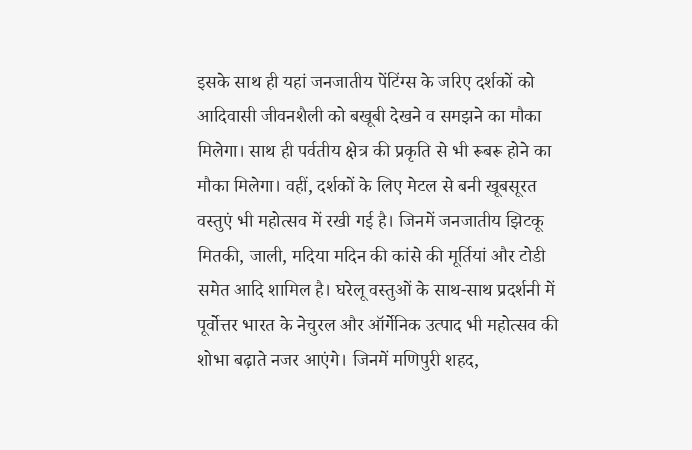इसके साथ ही यहां जनजातीय पेंटिंग्स के जरिए दर्शकों को आदिवासी जीवनशैली को बखूबी देखने व समझने का मौका मिलेगा। साथ ही पर्वतीय क्षेत्र की प्रकृति से भी रूबरू होने का मौका मिलेगा। वहीं, दर्शकों के लिए मेटल से बनी खूबसूरत वस्तुएं भी महोत्सव में रखी गई है। जिनमें जनजातीय झिटकू मितकी, जाली, मदिया मदिन की कांसे की मूर्तियां और टोडी समेत आदि शामिल है। घरेलू वस्तुओं के साथ-साथ प्रदर्शनी में पूर्वोत्तर भारत के नेचुरल और ऑर्गेनिक उत्पाद भी महोत्सव की शोभा बढ़ाते नजर आएंगे। जिनमें मणिपुरी शहद,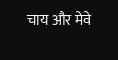चाय और मेवे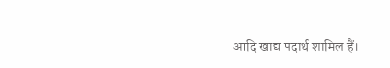आदि खाद्य पदार्थ शामिल हैं।